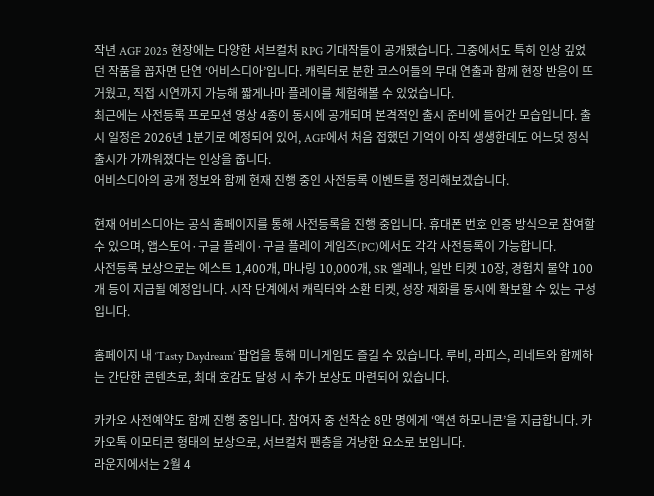작년 AGF 2025 현장에는 다양한 서브컬처 RPG 기대작들이 공개됐습니다. 그중에서도 특히 인상 깊었던 작품을 꼽자면 단연 ‘어비스디아’입니다. 캐릭터로 분한 코스어들의 무대 연출과 함께 현장 반응이 뜨거웠고, 직접 시연까지 가능해 짧게나마 플레이를 체험해볼 수 있었습니다.
최근에는 사전등록 프로모션 영상 4종이 동시에 공개되며 본격적인 출시 준비에 들어간 모습입니다. 출시 일정은 2026년 1분기로 예정되어 있어, AGF에서 처음 접했던 기억이 아직 생생한데도 어느덧 정식 출시가 가까워졌다는 인상을 줍니다.
어비스디아의 공개 정보와 함께 현재 진행 중인 사전등록 이벤트를 정리해보겠습니다.

현재 어비스디아는 공식 홈페이지를 통해 사전등록을 진행 중입니다. 휴대폰 번호 인증 방식으로 참여할 수 있으며, 앱스토어·구글 플레이·구글 플레이 게임즈(PC)에서도 각각 사전등록이 가능합니다.
사전등록 보상으로는 에스트 1,400개, 마나링 10,000개, SR 엘레나, 일반 티켓 10장, 경험치 물약 100개 등이 지급될 예정입니다. 시작 단계에서 캐릭터와 소환 티켓, 성장 재화를 동시에 확보할 수 있는 구성입니다.

홈페이지 내 ‘Tasty Daydream’ 팝업을 통해 미니게임도 즐길 수 있습니다. 루비, 라피스, 리네트와 함께하는 간단한 콘텐츠로, 최대 호감도 달성 시 추가 보상도 마련되어 있습니다.

카카오 사전예약도 함께 진행 중입니다. 참여자 중 선착순 8만 명에게 ‘액션 하모니콘’을 지급합니다. 카카오톡 이모티콘 형태의 보상으로, 서브컬처 팬층을 겨냥한 요소로 보입니다.
라운지에서는 2월 4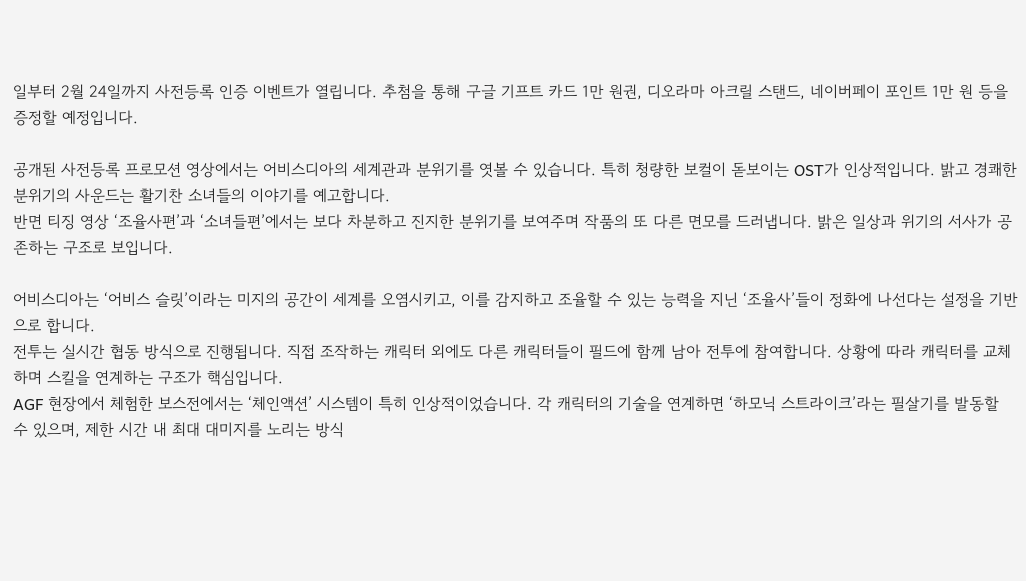일부터 2월 24일까지 사전등록 인증 이벤트가 열립니다. 추첨을 통해 구글 기프트 카드 1만 원권, 디오라마 아크릴 스탠드, 네이버페이 포인트 1만 원 등을 증정할 예정입니다.

공개된 사전등록 프로모션 영상에서는 어비스디아의 세계관과 분위기를 엿볼 수 있습니다. 특히 청량한 보컬이 돋보이는 OST가 인상적입니다. 밝고 경쾌한 분위기의 사운드는 활기찬 소녀들의 이야기를 예고합니다.
반면 티징 영상 ‘조율사편’과 ‘소녀들편’에서는 보다 차분하고 진지한 분위기를 보여주며 작품의 또 다른 면모를 드러냅니다. 밝은 일상과 위기의 서사가 공존하는 구조로 보입니다.

어비스디아는 ‘어비스 슬릿’이라는 미지의 공간이 세계를 오염시키고, 이를 감지하고 조율할 수 있는 능력을 지닌 ‘조율사’들이 정화에 나선다는 설정을 기반으로 합니다.
전투는 실시간 협동 방식으로 진행됩니다. 직접 조작하는 캐릭터 외에도 다른 캐릭터들이 필드에 함께 남아 전투에 참여합니다. 상황에 따라 캐릭터를 교체하며 스킬을 연계하는 구조가 핵심입니다.
AGF 현장에서 체험한 보스전에서는 ‘체인액션’ 시스템이 특히 인상적이었습니다. 각 캐릭터의 기술을 연계하면 ‘하모닉 스트라이크’라는 필살기를 발동할 수 있으며, 제한 시간 내 최대 대미지를 노리는 방식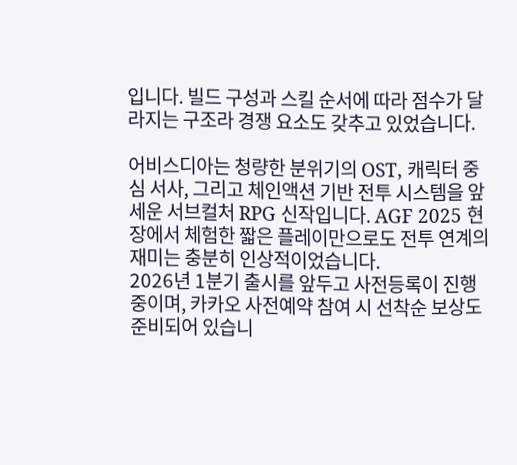입니다. 빌드 구성과 스킬 순서에 따라 점수가 달라지는 구조라 경쟁 요소도 갖추고 있었습니다.

어비스디아는 청량한 분위기의 OST, 캐릭터 중심 서사, 그리고 체인액션 기반 전투 시스템을 앞세운 서브컬처 RPG 신작입니다. AGF 2025 현장에서 체험한 짧은 플레이만으로도 전투 연계의 재미는 충분히 인상적이었습니다.
2026년 1분기 출시를 앞두고 사전등록이 진행 중이며, 카카오 사전예약 참여 시 선착순 보상도 준비되어 있습니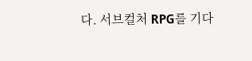다. 서브컬처 RPG를 기다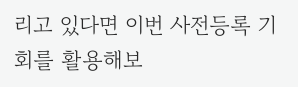리고 있다면 이번 사전등록 기회를 활용해보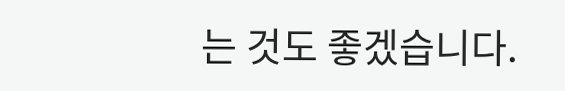는 것도 좋겠습니다.